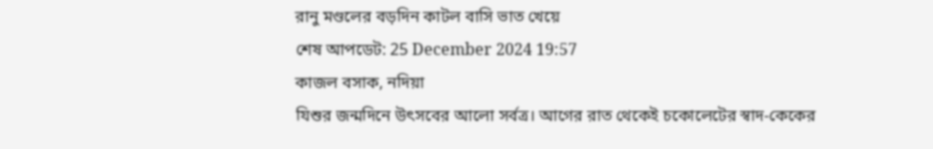রানু মণ্ডলের বড়দিন কাটল বাসি ভাত খেয়ে
শেষ আপডেট: 25 December 2024 19:57
কাজল বসাক, নদিয়া
যিশুর জন্মদিনে উৎসবের আলো সর্বত্র। আগের রাত থেকেই চকোলেটের স্বাদ-কেকের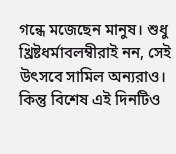গন্ধে মজেছেন মানুষ। শুধু খ্রিষ্টধর্মাবলম্বীরাই নন, সেই উৎসবে সামিল অন্যরাও। কিন্তু বিশেষ এই দিনটিও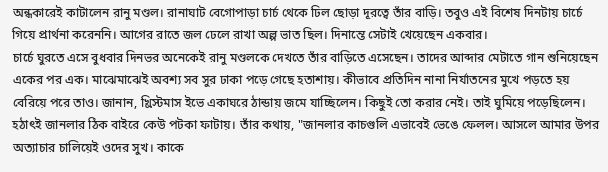অন্ধকারেই কাটালেন রানু মণ্ডল। রানাঘাট বেগোপাড়া চার্চ থেকে ঢিল ছোড়া দূরত্বে তাঁর বাড়ি। তবুও এই বিশেষ দিনটায় চার্চে গিয়ে প্রার্থনা করেননি। আগের রাতে জল ঢেলে রাখা অল্প ভাত ছিল। দিনান্তে সেটাই খেয়েছেন একবার।
চার্চে ঘুরতে এসে বুধবার দিনভর অনেকেই রানু মণ্ডলকে দেখতে তাঁর বাড়িতে এসেছেন। তাদের আব্দার মেটাতে গান শুনিয়েছেন একের পর এক। মাঝেমাঝেই অবশ্য সব সুর ঢাকা পড়ে গেছে হতাশায়। কীভাবে প্রতিদিন নানা নির্যাতনের মুখে পড়তে হয় বেরিয়ে পরে তাও। জানান, খ্রিস্টমাস ইভে একাঘরে ঠান্ডায় জমে যাচ্ছিলেন। কিছুই তো করার নেই। তাই ঘুমিয়ে পড়েছিলেন। হঠাৎই জানলার ঠিক বাইরে কেউ পটকা ফাটায়। তাঁর কথায়, "জানলার কাচগুলি এভাবেই ভেঙে ফেলল। আসলে আমার উপর অত্যাচার চালিয়েই ওদের সুখ। কাকে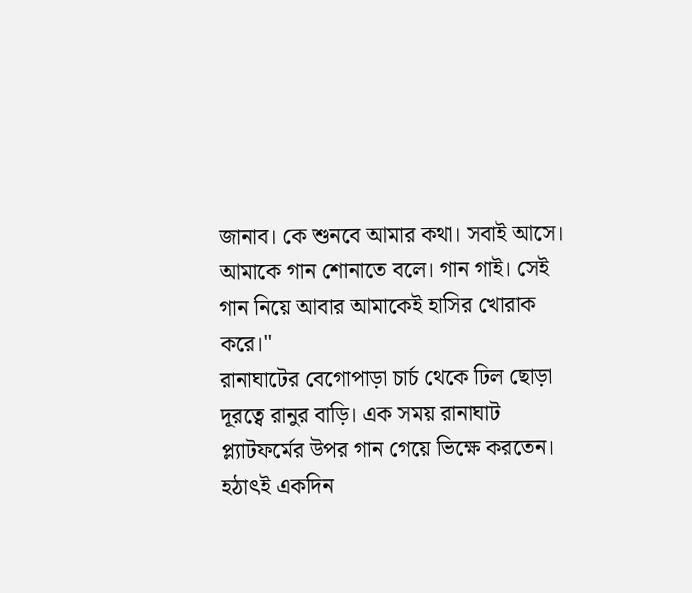জানাব। কে শুনবে আমার কথা। সবাই আসে। আমাকে গান শোনাতে বলে। গান গাই। সেই গান নিয়ে আবার আমাকেই হাসির খোরাক করে।"
রানাঘাটের বেগোপাড়া চার্চ থেকে ঢিল ছোড়া দূরত্বে রানুর বাড়ি। এক সময় রানাঘাট প্ল্যাটফর্মের উপর গান গেয়ে ভিক্ষে করতেন। হঠাৎই একদিন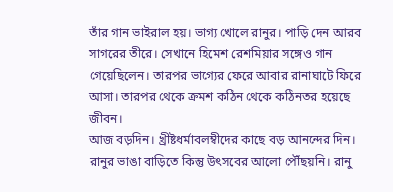তাঁর গান ভাইরাল হয়। ভাগ্য খোলে রানুর। পাড়ি দেন আরব সাগরের তীরে। সেখানে হিমেশ রেশমিয়ার সঙ্গেও গান গেয়েছিলেন। তারপর ভাগ্যের ফেরে আবার রানাঘাটে ফিরে আসা। তারপর থেকে ক্রমশ কঠিন থেকে কঠিনতর হয়েছে জীবন।
আজ বড়দিন। খ্রীষ্টধর্মাবলম্বীদের কাছে বড় আনন্দের দিন। রানুর ভাঙা বাড়িতে কিন্তু উৎসবের আলো পৌঁছয়নি। রানু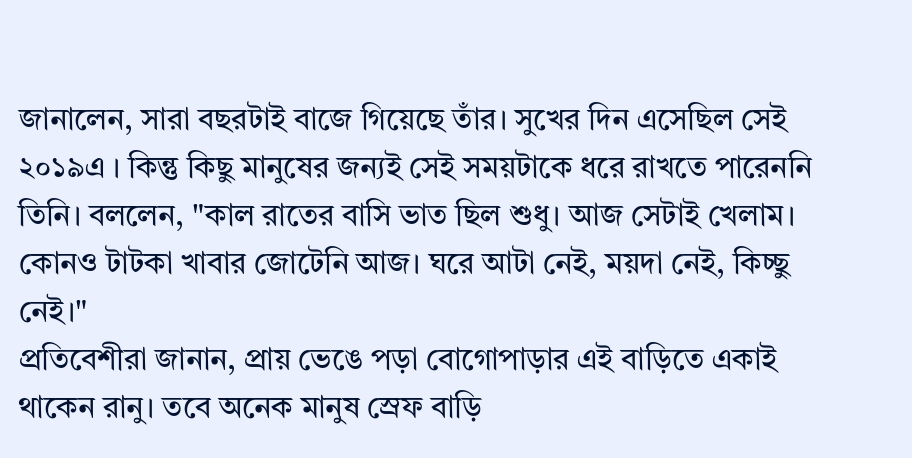জানালেন, সারা বছরটাই বাজে গিয়েছে তাঁর। সুখের দিন এসেছিল সেই ২০১৯এ । কিন্তু কিছু মানুষের জন্যই সেই সময়টাকে ধরে রাখতে পারেননি তিনি। বললেন, "কাল রাতের বাসি ভাত ছিল শুধু। আজ সেটাই খেলাম। কোনও টাটকা খাবার জোটেনি আজ। ঘরে আটা নেই, ময়দা নেই, কিচ্ছু নেই।"
প্রতিবেশীরা জানান, প্রায় ভেঙে পড়া বোগোপাড়ার এই বাড়িতে একাই থাকেন রানু। তবে অনেক মানুষ স্রেফ বাড়ি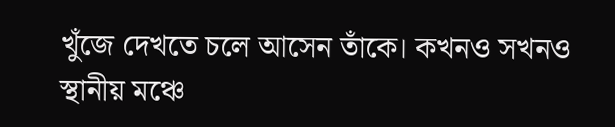খুঁজে দেখতে চলে আসেন তাঁকে। কখনও সখনও স্থানীয় মঞ্চে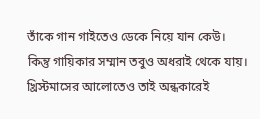তাঁকে গান গাইতেও ডেকে নিয়ে যান কেউ। কিন্তু গায়িকার সম্মান তবুও অধরাই থেকে যায়। খ্রিস্টমাসের আলোতেও তাই অন্ধকারেই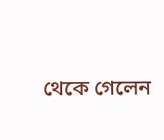থেকে গেলেন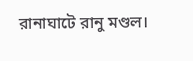রানাঘাটে রানু মণ্ডল।